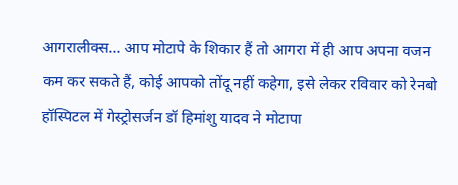आगरालीक्स… आप मोटापे के शिकार हैं तो आगरा में ही आप अपना वजन कम कर सकते हैं, कोई आपको तोंदू नहीं कहेगा, इसे लेकर रविवार को रेनबो हॉस्पिटल में गेस्ट्रोसर्जन डॉ हिमांशु यादव ने मोटापा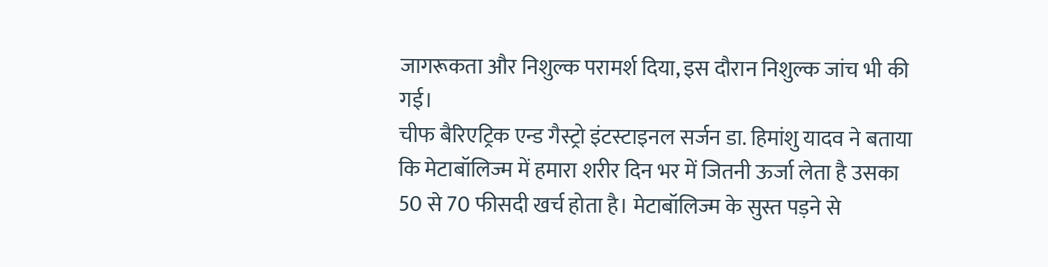जागरूकता और निशुल्क परामर्श दिया, इस दौरान निशुल्क जांच भी की गई।
चीफ बैरिएट्रिक एन्ड गैस्ट्रो इंटस्टाइनल सर्जन डा. हिमांशु यादव ने बताया कि मेटाबॉलिज्म में हमारा शरीर दिन भर में जितनी ऊर्जा लेता है उसका 50 से 70 फीसदी खर्च होता है। मेटाबॉलिज्म के सुस्त पड़ने से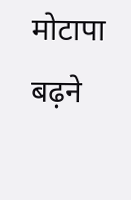मोटापा बढ़ने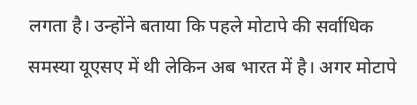लगता है। उन्होंने बताया कि पहले मोटापे की सर्वाधिक समस्या यूएसए में थी लेकिन अब भारत में है। अगर मोटापे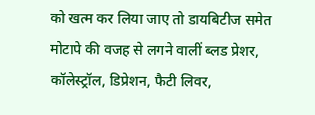को खत्म कर लिया जाए तो डायबिटीज समेत मोटापे की वजह से लगने वालीं ब्लड प्रेशर, कॉलेस्ट्रॉल, डिप्रेशन, फैटी लिवर,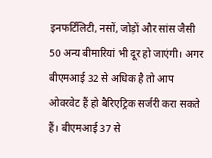इनफर्टिलिटी, नसों, जोड़ों और सांस जैसी 50 अन्य बीमारियां भी दूर हो जाएंगी। अगर बीएमआई 32 से अधिक है तो आप ओवरवेट हैं हो बैरिएट्रिक सर्जरी करा सकते हैं। बीएमआई 37 से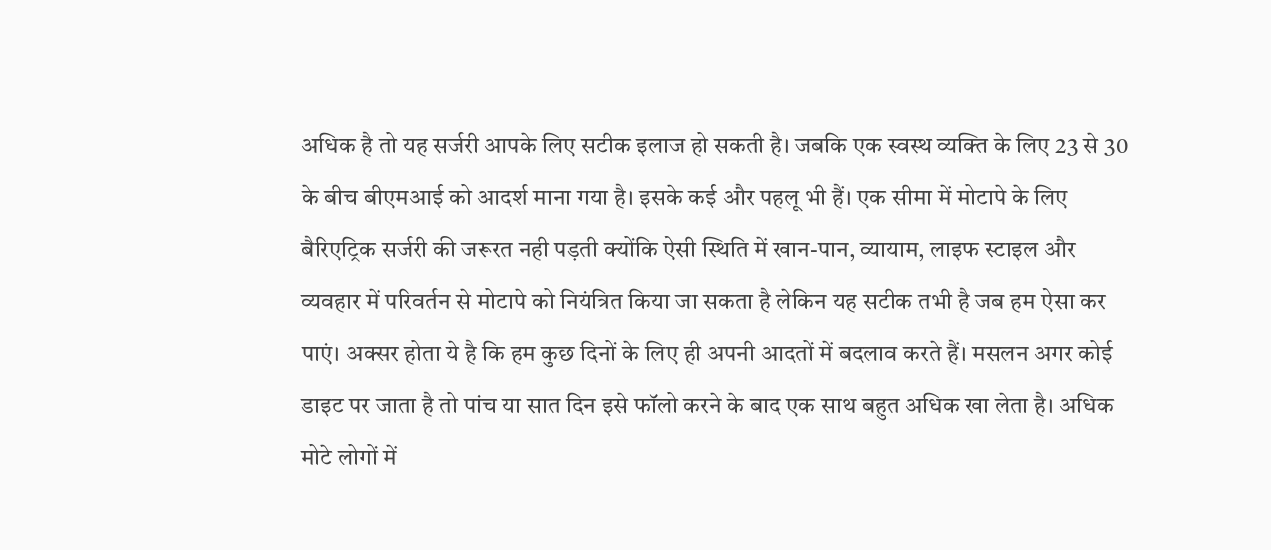अधिक है तो यह सर्जरी आपके लिए सटीक इलाज हो सकती है। जबकि एक स्वस्थ व्यक्ति के लिए 23 से 30 के बीच बीएमआई को आदर्श माना गया है। इसके कई और पहलू भी हैं। एक सीमा में मोटापे के लिए बैरिएट्रिक सर्जरी की जरूरत नही पड़ती क्योंकि ऐसी स्थिति में खान-पान, व्यायाम, लाइफ स्टाइल और व्यवहार में परिवर्तन से मोटापे को नियंत्रित किया जा सकता है लेकिन यह सटीक तभी है जब हम ऐसा कर पाएं। अक्सर होता ये है कि हम कुछ दिनों के लिए ही अपनी आदतों में बदलाव करते हैं। मसलन अगर कोई डाइट पर जाता है तो पांच या सात दिन इसे फॉलो करने के बाद एक साथ बहुत अधिक खा लेता है। अधिक मोटे लोगों में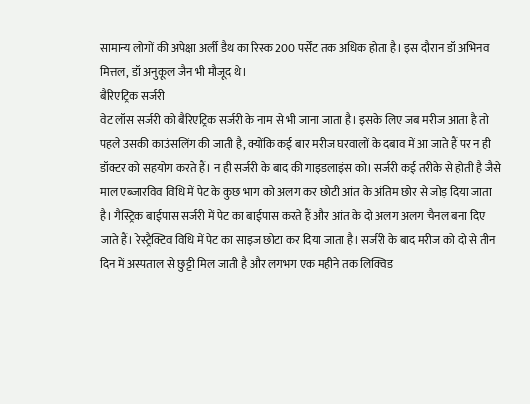सामान्य लोगों की अपेक्षा अर्ली डैथ का रिस्क 200 पर्सेंट तक अधिक होता है। इस दौरान डॉ अभिनव मित्तल, डॉ अनुकूल जैन भी मौजूद थे।
बैरिएट्रिक सर्जरी
वेट लॉस सर्जरी को बैरिएट्रिक सर्जरी के नाम से भी जाना जाता है। इसके लिए जब मरीज आता है तो पहले उसकी काउंसलिंग की जाती है, क्योंकि कई बार मरीज घरवालों के दबाव में आ जाते हैं पर न ही डॉक्टर को सहयोग करते हैं। न ही सर्जरी के बाद की गाइडलाइंस को। सर्जरी कई तरीके से होती है जैसे माल एब्जारविव विधि में पेट के कुछ भाग को अलग कर छोटी आंत के अंतिम छोर से जोड़ दिया जाता है। गैस्ट्रिक बाईपास सर्जरी में पेट का बाईपास करते हैं और आंत के दो अलग अलग चैनल बना दिए जाते हैं। रेस्ट्रैक्टिव विधि में पेट का साइज छोटा कर दिया जाता है। सर्जरी के बाद मरीज को दो से तीन दिन में अस्पताल से छुट्टी मिल जाती है और लगभग एक महीने तक लिक्विड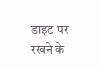डाइट पर रखने के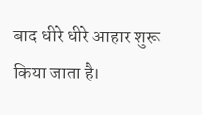बाद धीरे धीरे आहार शुरू किया जाता है।